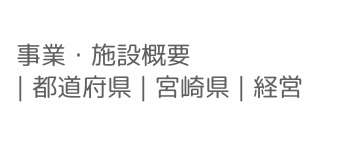事業・施設概要
| 都道府県 | 宮崎県 | 経営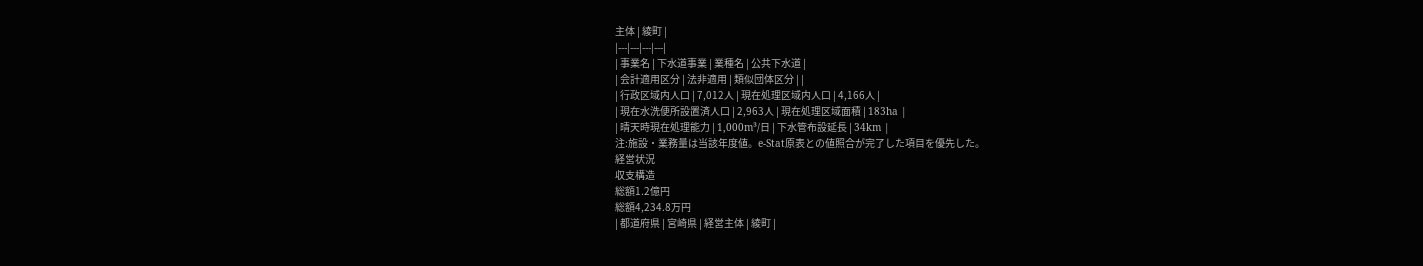主体 | 綾町 |
|---|---|---|---|
| 事業名 | 下水道事業 | 業種名 | 公共下水道 |
| 会計適用区分 | 法非適用 | 類似団体区分 | |
| 行政区域内人口 | 7,012人 | 現在処理区域内人口 | 4,166人 |
| 現在水洗便所設置済人口 | 2,963人 | 現在処理区域面積 | 183ha |
| 晴天時現在処理能力 | 1,000m³/日 | 下水管布設延長 | 34km |
注:施設・業務量は当該年度値。e-Stat原表との値照合が完了した項目を優先した。
経営状況
収支構造
総額1.2億円
総額4,234.8万円
| 都道府県 | 宮崎県 | 経営主体 | 綾町 |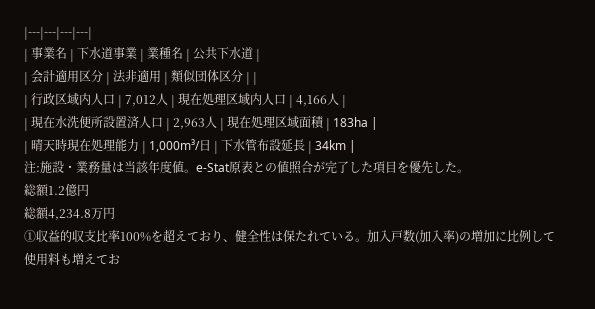|---|---|---|---|
| 事業名 | 下水道事業 | 業種名 | 公共下水道 |
| 会計適用区分 | 法非適用 | 類似団体区分 | |
| 行政区域内人口 | 7,012人 | 現在処理区域内人口 | 4,166人 |
| 現在水洗便所設置済人口 | 2,963人 | 現在処理区域面積 | 183ha |
| 晴天時現在処理能力 | 1,000m³/日 | 下水管布設延長 | 34km |
注:施設・業務量は当該年度値。e-Stat原表との値照合が完了した項目を優先した。
総額1.2億円
総額4,234.8万円
①収益的収支比率100%を超えており、健全性は保たれている。加入戸数(加入率)の増加に比例して使用料も増えてお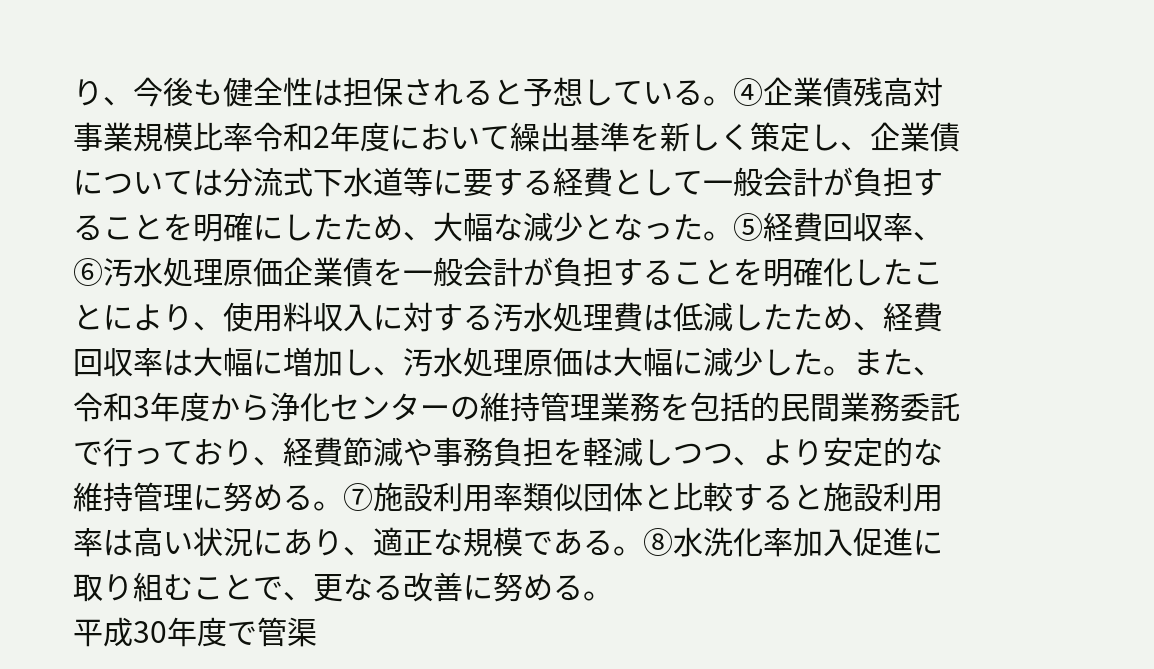り、今後も健全性は担保されると予想している。④企業債残高対事業規模比率令和2年度において繰出基準を新しく策定し、企業債については分流式下水道等に要する経費として一般会計が負担することを明確にしたため、大幅な減少となった。⑤経費回収率、⑥汚水処理原価企業債を一般会計が負担することを明確化したことにより、使用料収入に対する汚水処理費は低減したため、経費回収率は大幅に増加し、汚水処理原価は大幅に減少した。また、令和3年度から浄化センターの維持管理業務を包括的民間業務委託で行っており、経費節減や事務負担を軽減しつつ、より安定的な維持管理に努める。⑦施設利用率類似団体と比較すると施設利用率は高い状況にあり、適正な規模である。⑧水洗化率加入促進に取り組むことで、更なる改善に努める。
平成30年度で管渠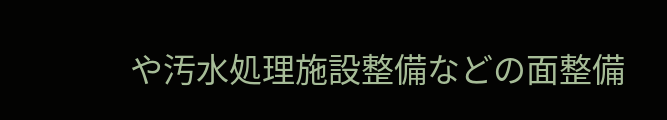や汚水処理施設整備などの面整備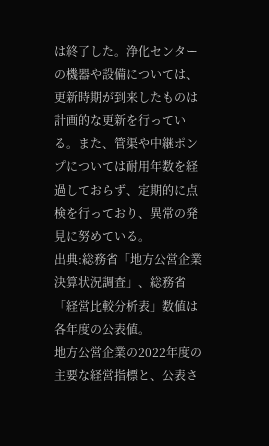は終了した。浄化センターの機器や設備については、更新時期が到来したものは計画的な更新を行っている。また、管渠や中継ポンプについては耐用年数を経過しておらず、定期的に点検を行っており、異常の発見に努めている。
出典:総務省「地方公営企業決算状況調査」、総務省「経営比較分析表」数値は各年度の公表値。
地方公営企業の2022年度の主要な経営指標と、公表さ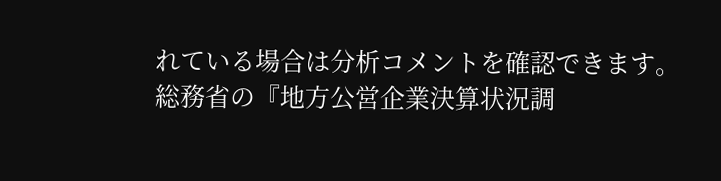れている場合は分析コメントを確認できます。
総務省の『地方公営企業決算状況調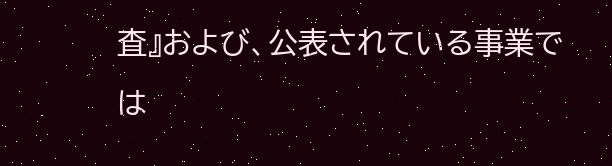査』および、公表されている事業では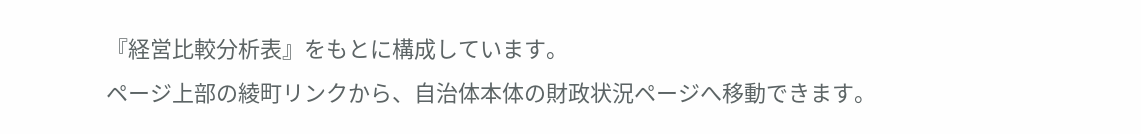『経営比較分析表』をもとに構成しています。
ページ上部の綾町リンクから、自治体本体の財政状況ページへ移動できます。